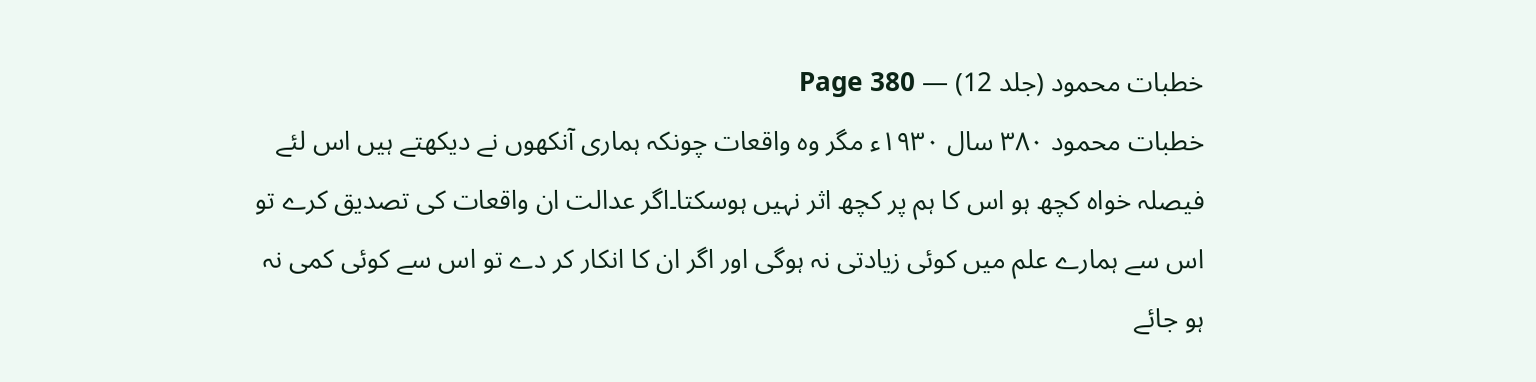خطبات محمود (جلد 12) — Page 380
خطبات محمود ٣٨٠ سال ۱۹۳۰ء مگر وہ واقعات چونکہ ہماری آنکھوں نے دیکھتے ہیں اس لئے فیصلہ خواہ کچھ ہو اس کا ہم پر کچھ اثر نہیں ہوسکتا۔اگر عدالت ان واقعات کی تصدیق کرے تو اس سے ہمارے علم میں کوئی زیادتی نہ ہوگی اور اگر ان کا انکار کر دے تو اس سے کوئی کمی نہ ہو جائے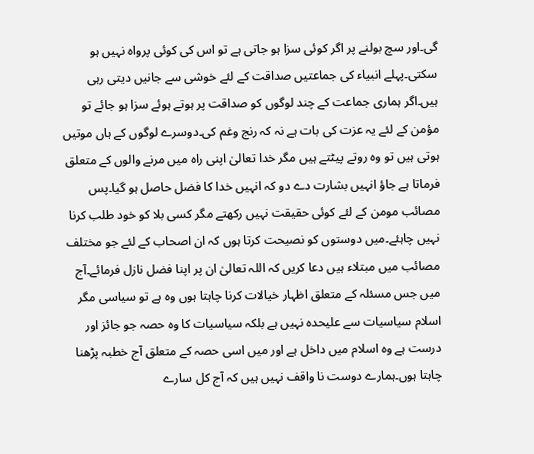گی۔اور سچ بولنے پر اگر کوئی سزا ہو جاتی ہے تو اس کی کوئی پرواہ نہیں ہو سکتی۔پہلے انبیاء کی جماعتیں صداقت کے لئے خوشی سے جانیں دیتی رہی ہیں۔اگر ہماری جماعت کے چند لوگوں کو صداقت پر ہوتے ہوئے سزا ہو جائے تو مؤمن کے لئے یہ عزت کی بات ہے نہ کہ رنج وغم کی۔دوسرے لوگوں کے ہاں موتیں ہوتی ہیں تو وہ روتے پیٹتے ہیں مگر خدا تعالیٰ اپنی راہ میں مرنے والوں کے متعلق فرماتا ہے جاؤ انہیں بشارت دے دو کہ انہیں خدا کا فضل حاصل ہو گیا۔پس مصائب مومن کے لئے کوئی حقیقت نہیں رکھتے مگر کسی بلا کو خود طلب کرنا نہیں چاہئے۔میں دوستوں کو نصیحت کرتا ہوں کہ ان اصحاب کے لئے جو مختلف مصائب میں مبتلاء ہیں دعا کریں کہ اللہ تعالیٰ ان پر اپنا فضل نازل فرمائے۔آج میں جس مسئلہ کے متعلق اظہار خیالات کرنا چاہتا ہوں وہ ہے تو سیاسی مگر اسلام سیاسیات سے علیحدہ نہیں ہے بلکہ سیاسیات کا وہ حصہ جو جائز اور درست ہے وہ اسلام میں داخل ہے اور میں اسی حصہ کے متعلق آج خطبہ پڑھنا چاہتا ہوں۔ہمارے دوست نا واقف نہیں ہیں کہ آج کل سارے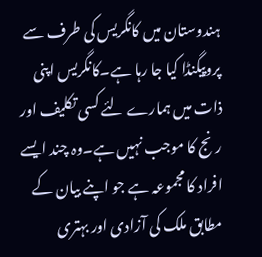ہندوستان میں کانگریس کی طرف سے پروپیگنڈا کیا جا رہا ہے۔کانگریس اپنی ذات میں ہمارے لئے کسی تکلیف اور رنج کا موجب نہیں ہے۔وہ چند ایسے افراد کا مجموعہ ہے جو اپنے بیان کے مطابق ملک کی آزادی اور بہتری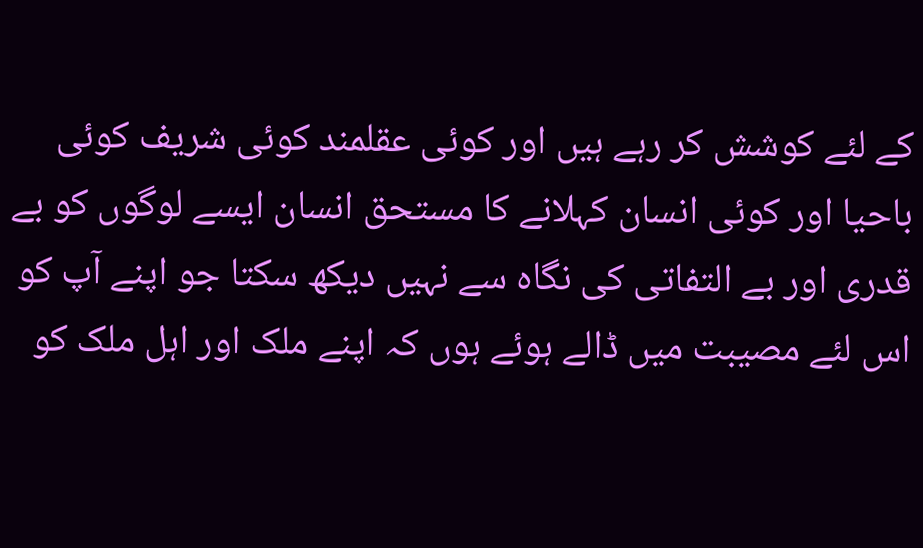کے لئے کوشش کر رہے ہیں اور کوئی عقلمند کوئی شریف کوئی باحیا اور کوئی انسان کہلانے کا مستحق انسان ایسے لوگوں کو بے قدری اور بے التفاتی کی نگاہ سے نہیں دیکھ سکتا جو اپنے آپ کو اس لئے مصیبت میں ڈالے ہوئے ہوں کہ اپنے ملک اور اہل ملک کو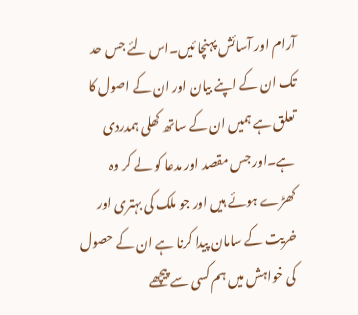آرام اور آسائش پہنچا ئیں۔اس لئے جس حد تک ان کے اپنے بیان اور ان کے اصول کا تعلق ہے ہمیں ان کے ساتھ کھلی ہمدردی ہے۔اور جس مقصد اور مدعا کو لے کر وہ کھڑے ہوئے ہیں اور جو ملک کی بہتری اور خریت کے سامان پیدا کرنا ہے ان کے حصول کی خواہش میں ہم کسی سے پیچھے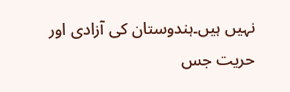نہیں ہیں۔ہندوستان کی آزادی اور حریت جس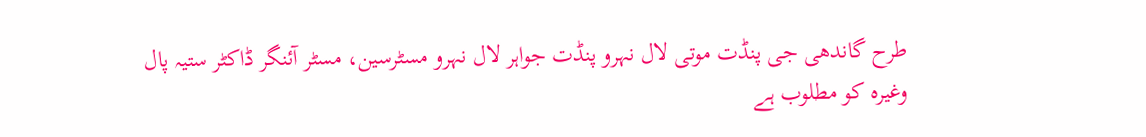طرح گاندھی جی پنڈت موتی لال نہرو پنڈت جواہر لال نہرو مسٹرسین، مسٹر آئنگر ڈاکٹر ستیہ پال وغیرہ کو مطلوب ہے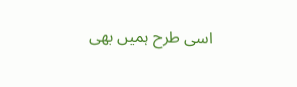اسی طرح ہمیں بھی